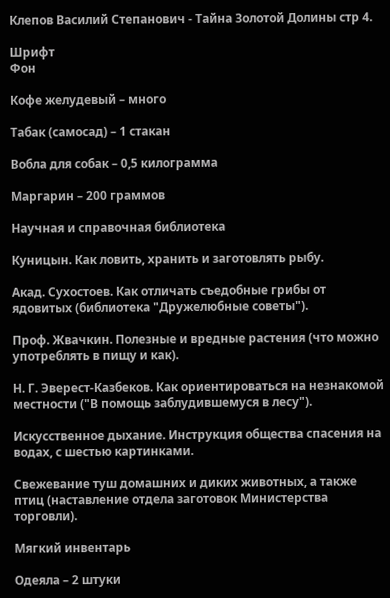Клепов Василий Степанович - Тайна Золотой Долины стр 4.

Шрифт
Фон

Кофе желудевый – много

Табак (самосад) – 1 стакан

Вобла для собак – 0,5 килограмма

Маргарин – 200 граммов

Научная и справочная библиотека

Куницын. Как ловить, хранить и заготовлять рыбу.

Акад. Сухостоев. Как отличать съедобные грибы от ядовитых (библиотека "Дружелюбные советы").

Проф. Жвачкин. Полезные и вредные растения (что можно употреблять в пищу и как).

Н. Г. Эверест-Казбеков. Как ориентироваться на незнакомой местности ("В помощь заблудившемуся в лесу").

Искусственное дыхание. Инструкция общества спасения на водах, с шестью картинками.

Свежевание туш домашних и диких животных, а также птиц (наставление отдела заготовок Министерства торговли).

Мягкий инвентарь

Одеяла – 2 штуки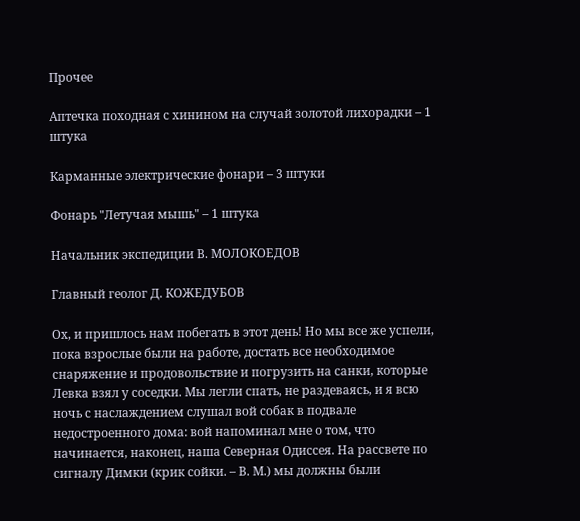Прочее

Аптечка походная с хинином на случай золотой лихорадки – 1 штука

Карманные электрические фонари – 3 штуки

Фонарь "Летучая мышь" – 1 штука

Начальник экспедиции В. МОЛОКОЕДОВ

Главный геолог Д. КОЖЕДУБОВ

Ох, и пришлось нам побегать в этот день! Но мы все же успели, пока взрослые были на работе, достать все необходимое снаряжение и продовольствие и погрузить на санки, которые Левка взял у соседки. Мы легли спать, не раздеваясь, и я всю ночь с наслаждением слушал вой собак в подвале недостроенного дома: вой напоминал мне о том, что начинается, наконец, наша Северная Одиссея. На рассвете по сигналу Димки (крик сойки. – В. М.) мы должны были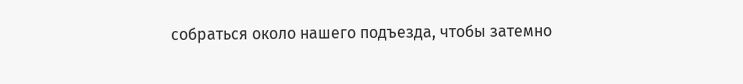собраться около нашего подъезда, чтобы затемно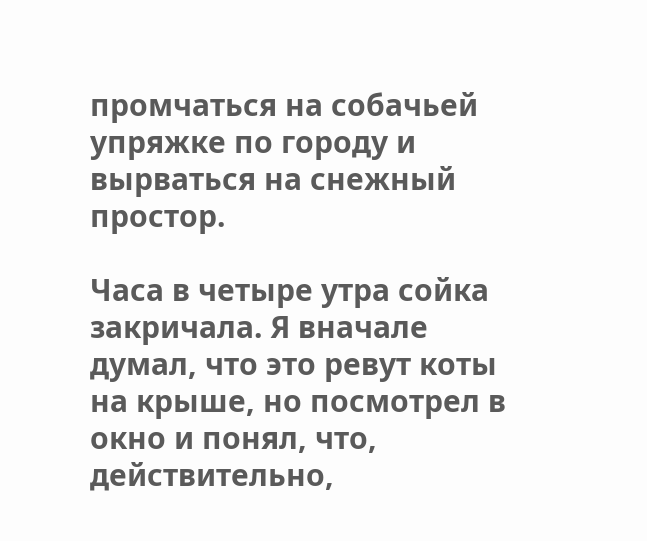промчаться на собачьей упряжке по городу и вырваться на снежный простор.

Часа в четыре утра сойка закричала. Я вначале думал, что это ревут коты на крыше, но посмотрел в окно и понял, что, действительно,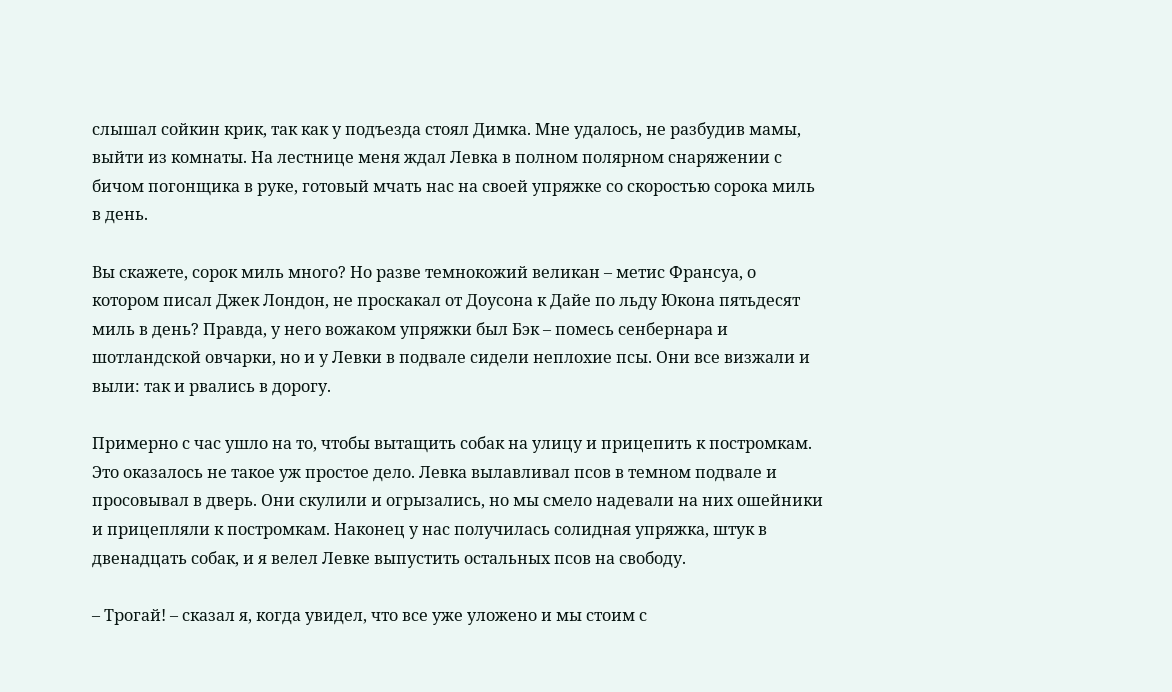слышал сойкин крик, так как у подъезда стоял Димка. Мне удалось, не разбудив мамы, выйти из комнаты. На лестнице меня ждал Левка в полном полярном снаряжении с бичом погонщика в руке, готовый мчать нас на своей упряжке со скоростью сорока миль в день.

Вы скажете, сорок миль много? Но разве темнокожий великан – метис Франсуа, о котором писал Джек Лондон, не проскакал от Доусона к Дайе по льду Юкона пятьдесят миль в день? Правда, у него вожаком упряжки был Бэк – помесь сенбернара и шотландской овчарки, но и у Левки в подвале сидели неплохие псы. Они все визжали и выли: так и рвались в дорогу.

Примерно с час ушло на то, чтобы вытащить собак на улицу и прицепить к постромкам. Это оказалось не такое уж простое дело. Левка вылавливал псов в темном подвале и просовывал в дверь. Они скулили и огрызались, но мы смело надевали на них ошейники и прицепляли к постромкам. Наконец у нас получилась солидная упряжка, штук в двенадцать собак, и я велел Левке выпустить остальных псов на свободу.

– Трогай! – сказал я, когда увидел, что все уже уложено и мы стоим с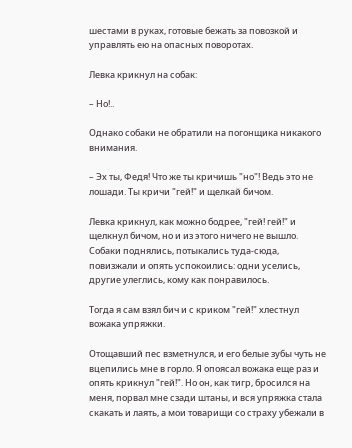шестами в руках, готовые бежать за повозкой и управлять ею на опасных поворотах.

Левка крикнул на собак:

– Но!..

Однако собаки не обратили на погонщика никакого внимания.

– Эх ты, Федя! Что же ты кричишь "но"! Ведь это не лошади. Ты кричи "гей!" и щелкай бичом.

Левка крикнул, как можно бодрее, "гей! гей!" и щелкнул бичом, но и из этого ничего не вышло. Собаки поднялись, потыкались туда-сюда, повизжали и опять успокоились: одни уселись, другие улеглись, кому как понравилось.

Тогда я сам взял бич и с криком "гей!" хлестнул вожака упряжки.

Отощавший пес взметнулся, и его белые зубы чуть не вцепились мне в горло. Я опоясал вожака еще раз и опять крикнул "гей!". Но он, как тигр, бросился на меня, порвал мне сзади штаны, и вся упряжка стала скакать и лаять, а мои товарищи со страху убежали в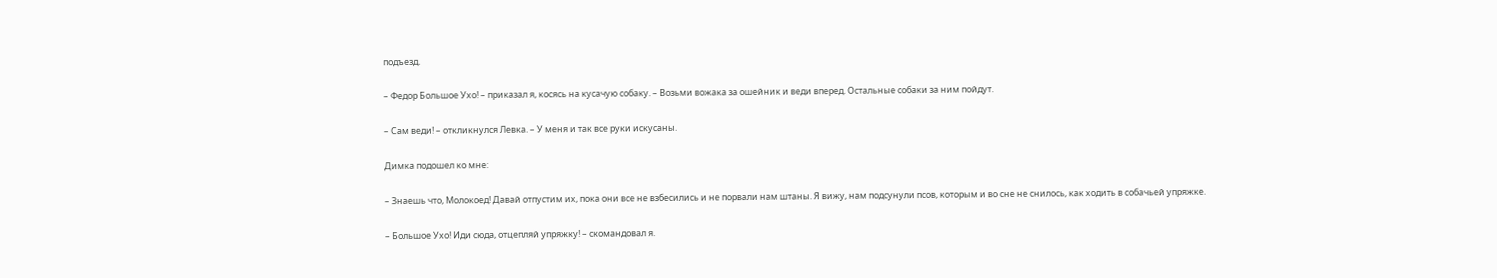подъезд.

– Федор Большое Ухо! – приказал я, косясь на кусачую собаку. – Возьми вожака за ошейник и веди вперед. Остальные собаки за ним пойдут.

– Сам веди! – откликнулся Левка. – У меня и так все руки искусаны.

Димка подошел ко мне:

– Знаешь что, Молокоед! Давай отпустим их, пока они все не взбесились и не порвали нам штаны. Я вижу, нам подсунули псов, которым и во сне не снилось, как ходить в собачьей упряжке.

– Большое Ухо! Иди сюда, отцепляй упряжку! – скомандовал я.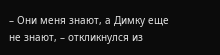– Они меня знают, а Димку еще не знают, – откликнулся из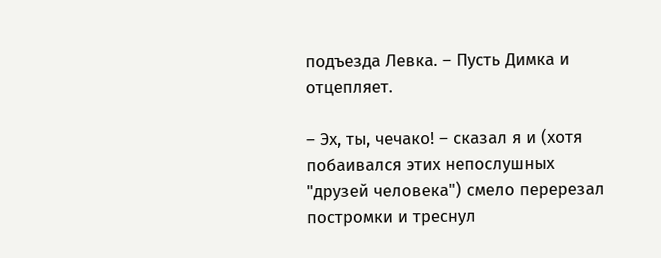подъезда Левка. – Пусть Димка и отцепляет.

– Эх, ты, чечако! – сказал я и (хотя побаивался этих непослушных "друзей человека") смело перерезал постромки и треснул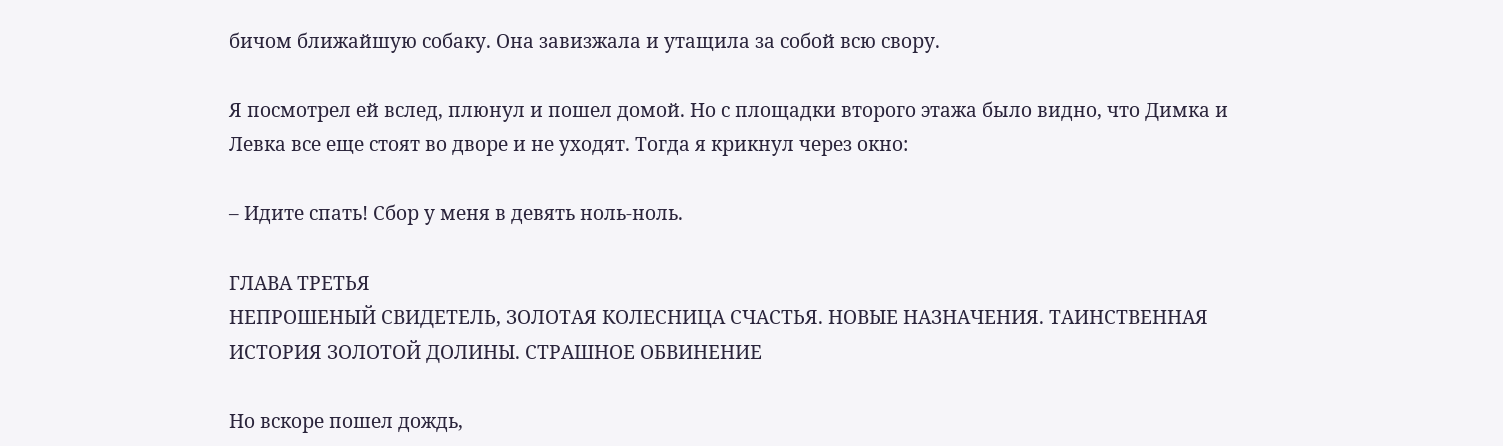бичом ближайшую собаку. Она завизжала и утащила за собой всю свору.

Я посмотрел ей вслед, плюнул и пошел домой. Но с площадки второго этажа было видно, что Димка и Левка все еще стоят во дворе и не уходят. Тогда я крикнул через окно:

– Идите спать! Сбор у меня в девять ноль-ноль.

ГЛАВА ТРЕТЬЯ
НЕПРОШЕНЫЙ СВИДЕТЕЛЬ, ЗОЛОТАЯ КОЛЕСНИЦА СЧАСТЬЯ. НОВЫЕ НАЗНАЧЕНИЯ. ТАИНСТВЕННАЯ ИСТОРИЯ ЗОЛОТОЙ ДОЛИНЫ. СТРАШНОЕ ОБВИНЕНИЕ

Но вскоре пошел дождь,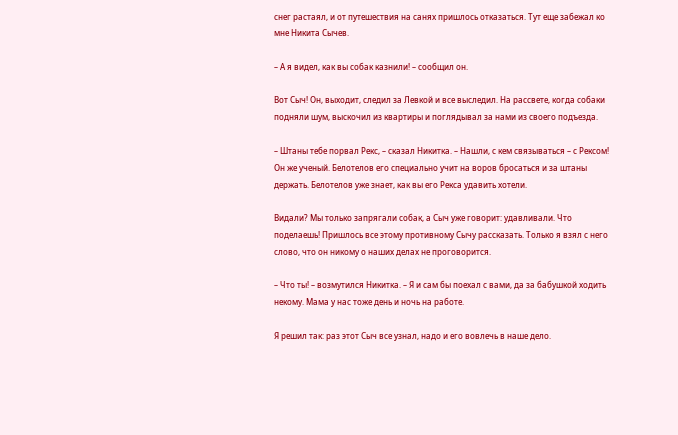снег растаял, и от путешествия на санях пришлось отказаться. Тут еще забежал ко мне Никита Сычев.

– А я видел, как вы собак казнили! – сообщил он.

Вот Сыч! Он, выходит, следил за Левкой и все выследил. На рассвете, когда собаки подняли шум, выскочил из квартиры и поглядывал за нами из своего подъезда.

– Штаны тебе порвал Рекс, – сказал Никитка. – Нашли, с кем связываться – с Рексом! Он же ученый. Белотелов его специально учит на воров бросаться и за штаны держать. Белотелов уже знает, как вы его Рекса удавить хотели.

Видали? Мы только запрягали собак, а Сыч уже говорит: удавливали. Что поделаешь! Пришлось все этому противному Сычу рассказать. Только я взял с него слово, что он никому о наших делах не проговорится.

– Что ты! – возмутился Никитка. – Я и сам бы поехал с вами, да за бабушкой ходить некому. Мама у нас тоже день и ночь на работе.

Я решил так: раз этот Сыч все узнал, надо и его вовлечь в наше дело.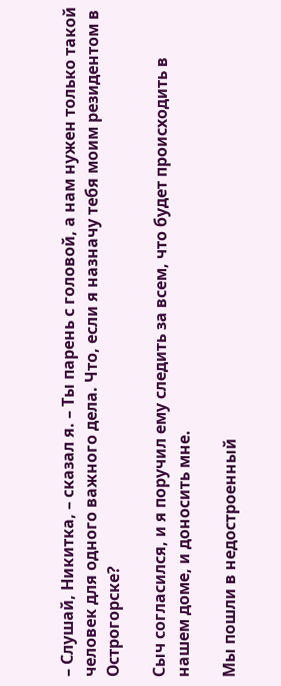– Слушай, Никитка, – сказал я. – Ты парень с головой, а нам нужен только такой человек для одного важного дела. Что, если я назначу тебя моим резидентом в Острогорске?

Сыч согласился, и я поручил ему следить за всем, что будет происходить в нашем доме, и доносить мне.

Мы пошли в недостроенный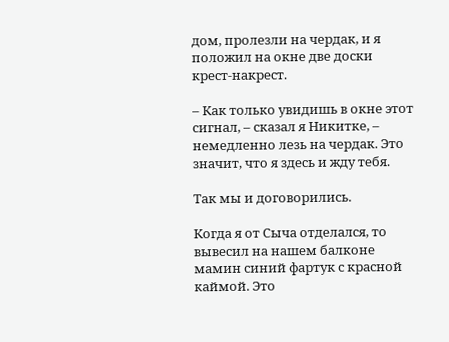дом, пролезли на чердак, и я положил на окне две доски крест-накрест.

– Как только увидишь в окне этот сигнал, – сказал я Никитке, – немедленно лезь на чердак. Это значит, что я здесь и жду тебя.

Так мы и договорились.

Когда я от Сыча отделался, то вывесил на нашем балконе мамин синий фартук с красной каймой. Это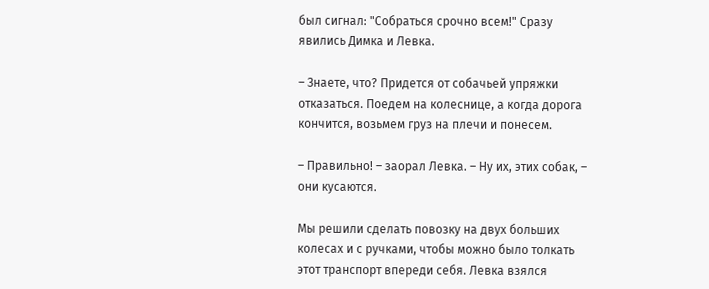был сигнал: "Собраться срочно всем!" Сразу явились Димка и Левка.

– Знаете, что? Придется от собачьей упряжки отказаться. Поедем на колеснице, а когда дорога кончится, возьмем груз на плечи и понесем.

– Правильно! – заорал Левка. – Ну их, этих собак, – они кусаются.

Мы решили сделать повозку на двух больших колесах и с ручками, чтобы можно было толкать этот транспорт впереди себя. Левка взялся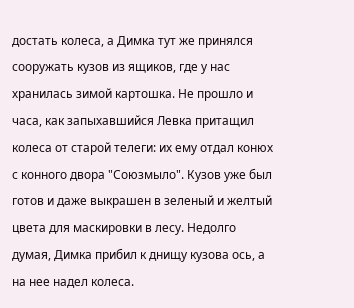достать колеса, а Димка тут же принялся сооружать кузов из ящиков, где у нас хранилась зимой картошка. Не прошло и часа, как запыхавшийся Левка притащил колеса от старой телеги: их ему отдал конюх с конного двора "Союзмыло". Кузов уже был готов и даже выкрашен в зеленый и желтый цвета для маскировки в лесу. Недолго думая, Димка прибил к днищу кузова ось, а на нее надел колеса.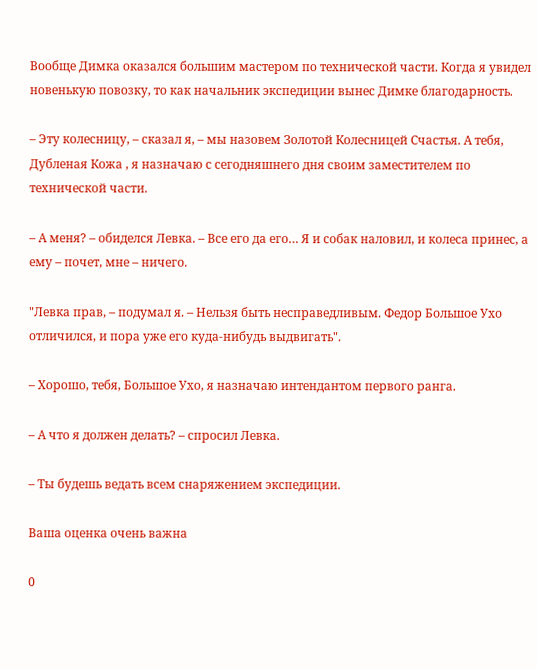Вообще Димка оказался большим мастером по технической части. Когда я увидел новенькую повозку, то как начальник экспедиции вынес Димке благодарность.

– Эту колесницу, – сказал я, – мы назовем Золотой Колесницей Счастья. А тебя, Дубленая Кожа , я назначаю с сегодняшнего дня своим заместителем по технической части.

– А меня? – обиделся Левка. – Все его да его… Я и собак наловил, и колеса принес, а ему – почет, мне – ничего.

"Левка прав, – подумал я. – Нельзя быть несправедливым. Федор Большое Ухо отличился, и пора уже его куда-нибудь выдвигать".

– Хорошо, тебя, Большое Ухо, я назначаю интендантом первого ранга.

– А что я должен делать? – спросил Левка.

– Ты будешь ведать всем снаряжением экспедиции.

Ваша оценка очень важна

0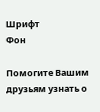Шрифт
Фон

Помогите Вашим друзьям узнать о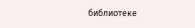библиотеке